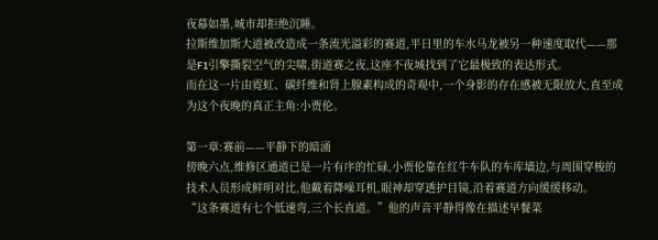夜幕如墨,城市却拒绝沉睡。
拉斯维加斯大道被改造成一条流光溢彩的赛道,平日里的车水马龙被另一种速度取代——那是F1引擎撕裂空气的尖啸,街道赛之夜,这座不夜城找到了它最极致的表达形式。
而在这一片由霓虹、碳纤维和肾上腺素构成的奇观中,一个身影的存在感被无限放大,直至成为这个夜晚的真正主角:小贾伦。

第一章:赛前——平静下的暗涌
傍晚六点,维修区通道已是一片有序的忙碌,小贾伦靠在红牛车队的车库墙边,与周围穿梭的技术人员形成鲜明对比,他戴着降噪耳机,眼神却穿透护目镜,沿着赛道方向缓缓移动。
“这条赛道有七个低速弯,三个长直道。”他的声音平静得像在描述早餐菜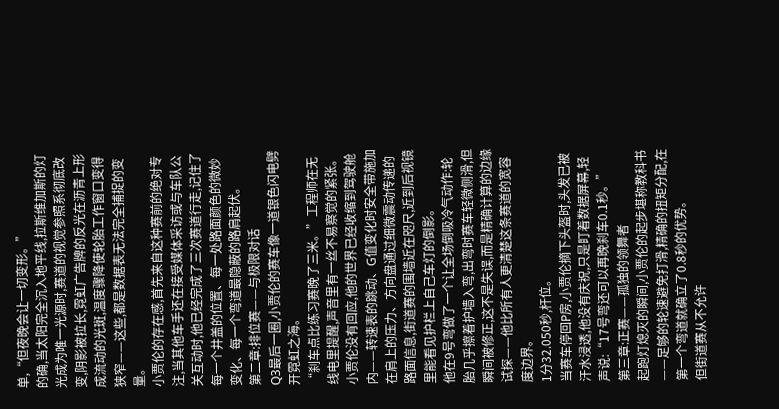单,“但夜晚会让一切变形。”
的确,当太阳完全沉入地平线,拉斯维加斯的灯光成为唯一光源时,赛道的视觉参照系彻底改变,阴影被拉长,霓虹广告牌的反光在沥青上形成流动的光斑,温度骤降使轮胎工作窗口变得狭窄——这些,都是数据表无法完全捕捉的变量。
小贾伦的存在感,首先来自这种赛前的绝对专注,当其他车手还在接受媒体采访或与车队公关互动时,他已经完成了三次赛道行走,记住了每一个井盖的位置、每一处路面颜色的微妙变化、每一个弯道最隐蔽的路肩起伏。
第二章:排位赛——与极限对话
Q3最后一圈,小贾伦的赛车像一道银色闪电劈开霓虹之海。
“刹车点比练习赛晚了三米。”工程师在无线电里提醒,声音里有一丝不易察觉的紧张。
小贾伦没有回应,他的世界已经收缩到驾驶舱内——转速表的跳动、G值变化时安全带施加在肩上的压力、方向盘通过细微震动传递的路面信息,街道赛的围墙近在咫尺,近到后视镜里能看见护栏上自己车灯的倒影。
他在9号弯做了一个让全场倒吸冷气动作:轮胎几乎擦着护墙入弯,出弯时赛车轻微侧滑,但瞬间被修正,这不是失误,而是精确计算的边缘试探——他比所有人更清楚这条赛道的宽容度边界。
1分32.050秒,杆位。
当赛车停回P房,小贾伦摘下头盔时,头发已被汗水浸透,他没有庆祝,只是盯着数据屏幕,轻声说:“17号弯还可以再晚刹车0.1秒。”
第三章:正赛——孤独的领舞者
起跑灯熄灭的瞬间,小贾伦的起步堪称教科书——足够的轮速避免打滑,精确的扭矩分配,在第一个弯道就确立了0.8秒的优势。
但街道赛从不允许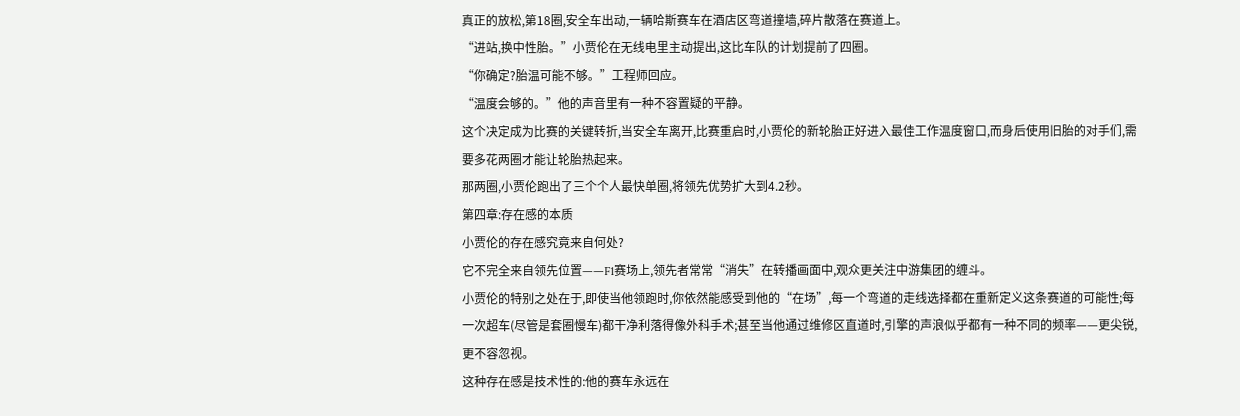真正的放松,第18圈,安全车出动,一辆哈斯赛车在酒店区弯道撞墙,碎片散落在赛道上。
“进站,换中性胎。”小贾伦在无线电里主动提出,这比车队的计划提前了四圈。
“你确定?胎温可能不够。”工程师回应。
“温度会够的。”他的声音里有一种不容置疑的平静。
这个决定成为比赛的关键转折,当安全车离开,比赛重启时,小贾伦的新轮胎正好进入最佳工作温度窗口,而身后使用旧胎的对手们,需要多花两圈才能让轮胎热起来。
那两圈,小贾伦跑出了三个个人最快单圈,将领先优势扩大到4.2秒。
第四章:存在感的本质
小贾伦的存在感究竟来自何处?
它不完全来自领先位置——F1赛场上,领先者常常“消失”在转播画面中,观众更关注中游集团的缠斗。
小贾伦的特别之处在于,即使当他领跑时,你依然能感受到他的“在场”,每一个弯道的走线选择都在重新定义这条赛道的可能性;每一次超车(尽管是套圈慢车)都干净利落得像外科手术;甚至当他通过维修区直道时,引擎的声浪似乎都有一种不同的频率——更尖锐,更不容忽视。
这种存在感是技术性的:他的赛车永远在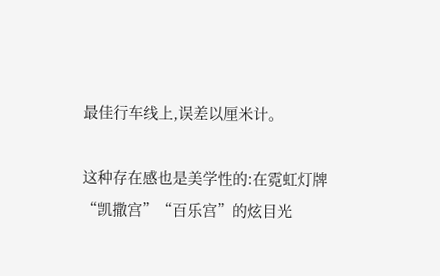最佳行车线上,误差以厘米计。

这种存在感也是美学性的:在霓虹灯牌“凯撒宫”“百乐宫”的炫目光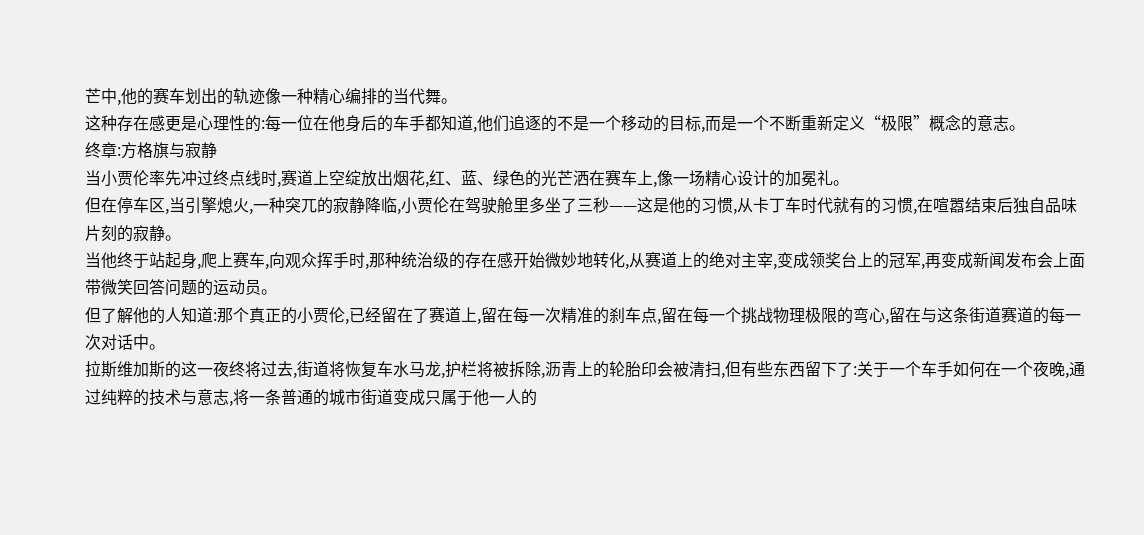芒中,他的赛车划出的轨迹像一种精心编排的当代舞。
这种存在感更是心理性的:每一位在他身后的车手都知道,他们追逐的不是一个移动的目标,而是一个不断重新定义“极限”概念的意志。
终章:方格旗与寂静
当小贾伦率先冲过终点线时,赛道上空绽放出烟花,红、蓝、绿色的光芒洒在赛车上,像一场精心设计的加冕礼。
但在停车区,当引擎熄火,一种突兀的寂静降临,小贾伦在驾驶舱里多坐了三秒——这是他的习惯,从卡丁车时代就有的习惯,在喧嚣结束后独自品味片刻的寂静。
当他终于站起身,爬上赛车,向观众挥手时,那种统治级的存在感开始微妙地转化,从赛道上的绝对主宰,变成领奖台上的冠军,再变成新闻发布会上面带微笑回答问题的运动员。
但了解他的人知道:那个真正的小贾伦,已经留在了赛道上,留在每一次精准的刹车点,留在每一个挑战物理极限的弯心,留在与这条街道赛道的每一次对话中。
拉斯维加斯的这一夜终将过去,街道将恢复车水马龙,护栏将被拆除,沥青上的轮胎印会被清扫,但有些东西留下了:关于一个车手如何在一个夜晚,通过纯粹的技术与意志,将一条普通的城市街道变成只属于他一人的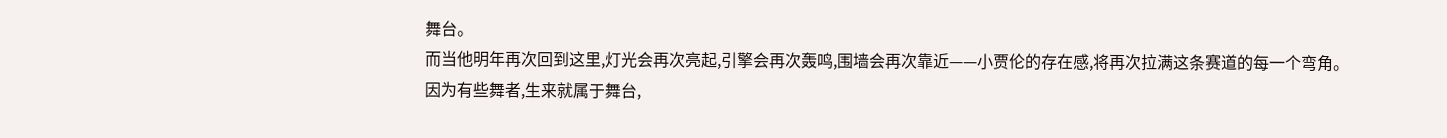舞台。
而当他明年再次回到这里,灯光会再次亮起,引擎会再次轰鸣,围墙会再次靠近——小贾伦的存在感,将再次拉满这条赛道的每一个弯角。
因为有些舞者,生来就属于舞台,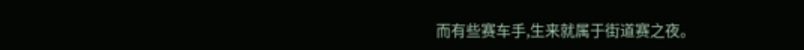而有些赛车手,生来就属于街道赛之夜。